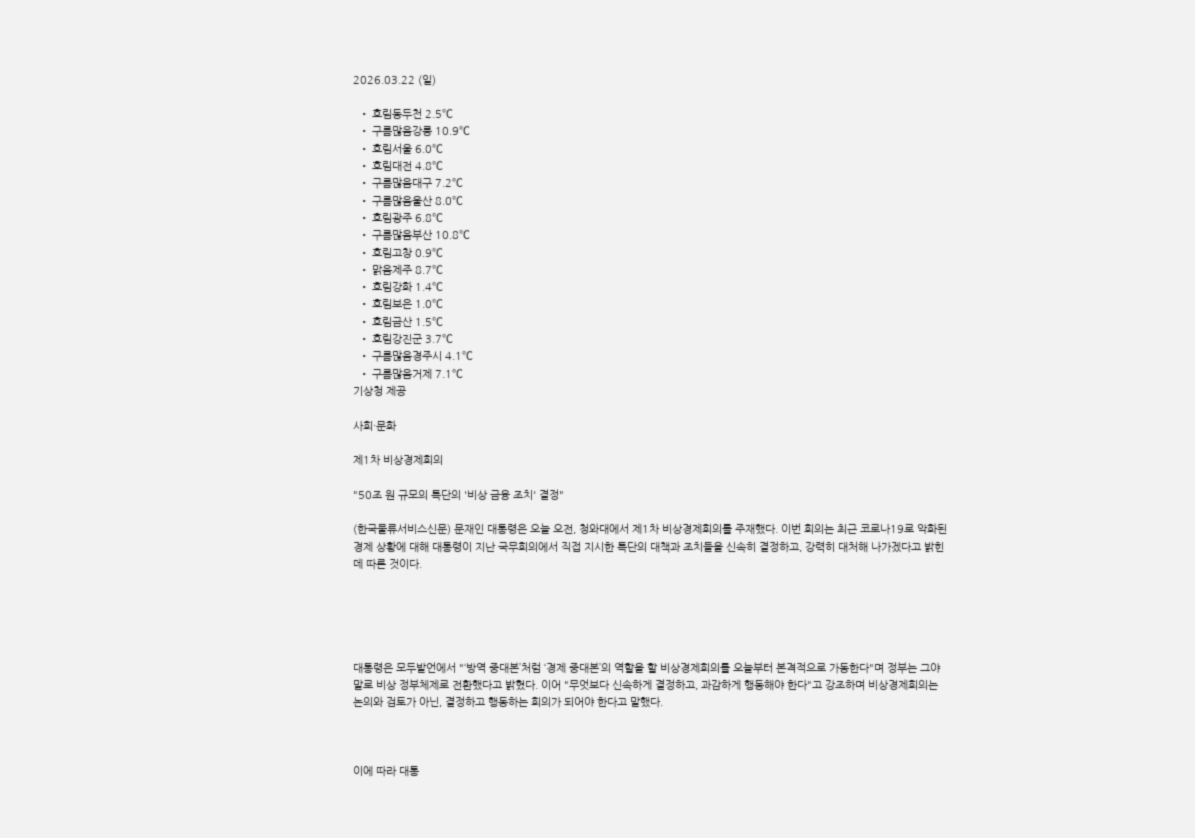2026.03.22 (일)

  • 흐림동두천 2.5℃
  • 구름많음강릉 10.9℃
  • 흐림서울 6.0℃
  • 흐림대전 4.8℃
  • 구름많음대구 7.2℃
  • 구름많음울산 8.0℃
  • 흐림광주 6.8℃
  • 구름많음부산 10.8℃
  • 흐림고창 0.9℃
  • 맑음제주 8.7℃
  • 흐림강화 1.4℃
  • 흐림보은 1.0℃
  • 흐림금산 1.5℃
  • 흐림강진군 3.7℃
  • 구름많음경주시 4.1℃
  • 구름많음거제 7.1℃
기상청 제공

사회·문화

제1차 비상경제회의

"50조 원 규모의 특단의 '비상 금융 조치' 결정"

(한국물류서비스신문) 문재인 대통령은 오늘 오전, 청와대에서 제1차 비상경제회의를 주재했다. 이번 회의는 최근 코로나19로 악화된 경제 상황에 대해 대통령이 지난 국무회의에서 직접 지시한 특단의 대책과 조치들을 신속히 결정하고, 강력히 대처해 나가겠다고 밝힌 데 따른 것이다.





대통령은 모두발언에서 "‘방역 중대본’처럼 ‘경제 중대본’의 역할을 할 비상경제회의를 오늘부터 본격적으로 가동한다"며 정부는 그야말로 비상 정부체제로 전환했다고 밝혔다. 이어 "무엇보다 신속하게 결정하고, 과감하게 행동해야 한다"고 강조하며 비상경제회의는 논의와 검토가 아닌, 결정하고 행동하는 회의가 되어야 한다고 말했다.



이에 따라 대통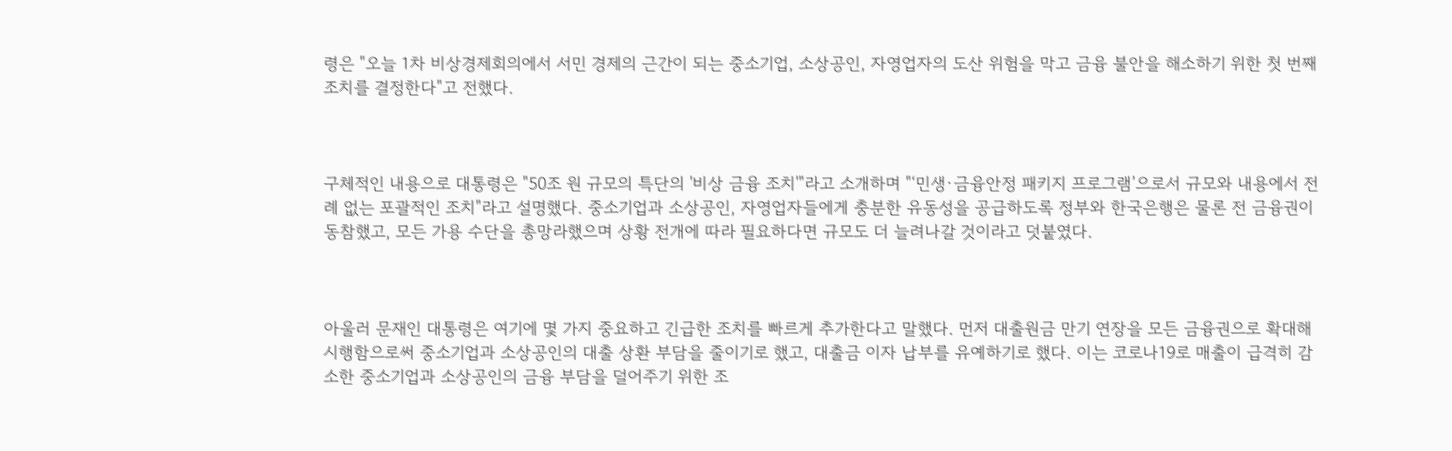령은 "오늘 1차 비상경제회의에서 서민 경제의 근간이 되는 중소기업, 소상공인, 자영업자의 도산 위험을 막고 금융 불안을 해소하기 위한 첫 번째 조치를 결정한다"고 전했다.



구체적인 내용으로 대통령은 "50조 원 규모의 특단의 '비상 금융 조치'"라고 소개하며 "‘민생·금융안정 패키지 프로그램’으로서 규모와 내용에서 전례 없는 포괄적인 조치"라고 설명했다. 중소기업과 소상공인, 자영업자들에게 충분한 유동성을 공급하도록 정부와 한국은행은 물론 전 금융권이 동참했고, 모든 가용 수단을 총망라했으며 상황 전개에 따라 필요하다면 규모도 더 늘려나갈 것이라고 덧붙였다.



아울러 문재인 대통령은 여기에 몇 가지 중요하고 긴급한 조치를 빠르게 추가한다고 말했다. 먼저 대출원금 만기 연장을 모든 금융권으로 확대해 시행함으로써 중소기업과 소상공인의 대출 상환 부담을 줄이기로 했고, 대출금 이자 납부를 유예하기로 했다. 이는 코로나19로 매출이 급격히 감소한 중소기업과 소상공인의 금융 부담을 덜어주기 위한 조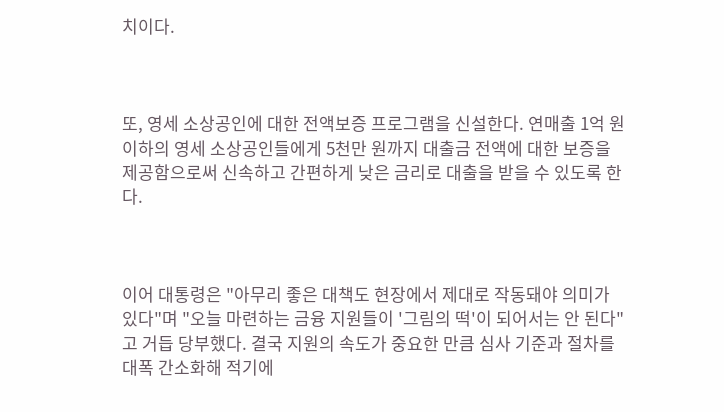치이다.



또, 영세 소상공인에 대한 전액보증 프로그램을 신설한다. 연매출 1억 원 이하의 영세 소상공인들에게 5천만 원까지 대출금 전액에 대한 보증을 제공함으로써 신속하고 간편하게 낮은 금리로 대출을 받을 수 있도록 한다.



이어 대통령은 "아무리 좋은 대책도 현장에서 제대로 작동돼야 의미가 있다"며 "오늘 마련하는 금융 지원들이 '그림의 떡'이 되어서는 안 된다"고 거듭 당부했다. 결국 지원의 속도가 중요한 만큼 심사 기준과 절차를 대폭 간소화해 적기에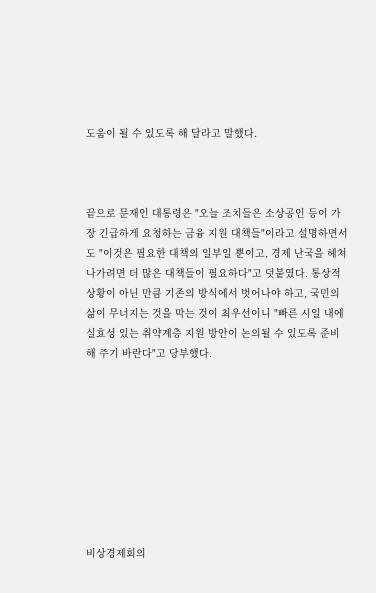도움이 될 수 있도록 해 달라고 말했다.



끝으로 문재인 대통령은 "오늘 조치들은 소상공인 등이 가장 긴급하게 요청하는 금융 지원 대책들"이라고 설명하면서도 "이것은 필요한 대책의 일부일 뿐이고, 경제 난국을 헤쳐 나가려면 더 많은 대책들이 필요하다"고 덧붙였다. 통상적 상황이 아닌 만큼 기존의 방식에서 벗어나야 하고, 국민의 삶이 무너지는 것을 막는 것이 최우선이니 "빠른 시일 내에 실효성 있는 취약계층 지원 방안이 논의될 수 있도록 준비해 주기 바란다"고 당부했다.









비상경제회의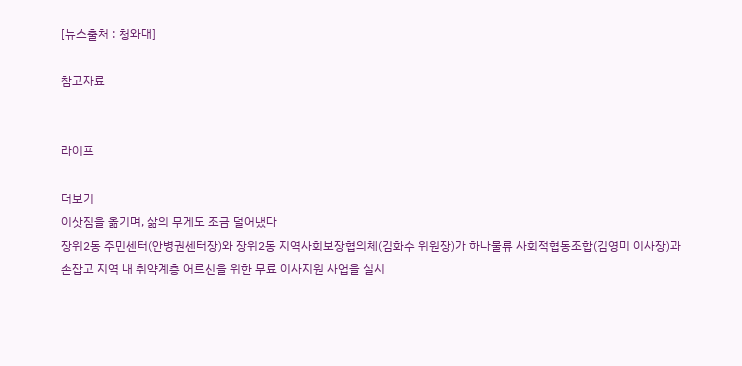[뉴스출처 : 청와대]

참고자료


라이프

더보기
이삿짐을 옮기며, 삶의 무게도 조금 덜어냈다
장위2동 주민센터(안병권센터장)와 장위2동 지역사회보장협의체(김화수 위원장)가 하나물류 사회적협동조합(김영미 이사장)과 손잡고 지역 내 취약계층 어르신을 위한 무료 이사지원 사업을 실시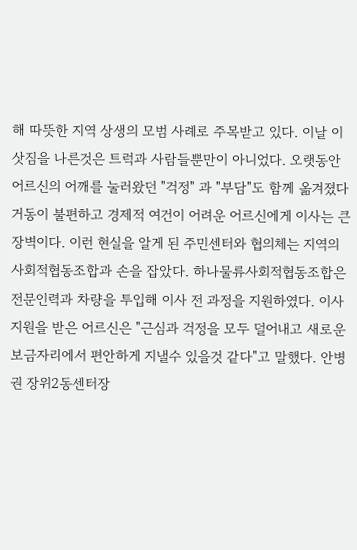해 따뜻한 지역 상생의 모범 사례로 주목받고 있다. 이날 이삿짐을 나른것은 트럭과 사람들뿐만이 아니었다. 오랫동안 어르신의 어깨를 눌러왔던 "걱정" 과 "부담"도 함께 옮겨졌다 거동이 불편하고 경제적 여건이 어려운 어르신에게 이사는 큰 장벽이다. 이런 현실을 알게 된 주민센터와 협의체는 지역의 사회적협동조합과 손을 잡았다. 하나물류사회적협동조합은 전문인력과 차량을 투입해 이사 전 과정을 지원하였다. 이사지원을 받은 어르신은 "근심과 걱정을 모두 덜어내고 새로운 보금자리에서 편안하게 지낼수 있을것 같다"고 말했다. 안병권 장위2동센터장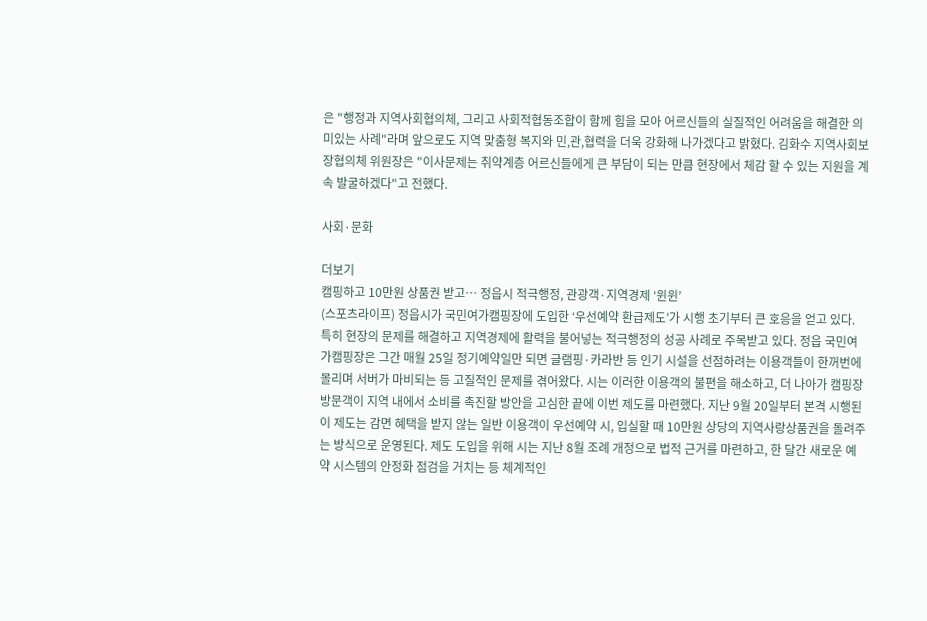은 "행정과 지역사회협의체, 그리고 사회적협동조합이 함께 힘을 모아 어르신들의 실질적인 어려움을 해결한 의미있는 사례"라며 앞으로도 지역 맞춤형 복지와 민,관,협력을 더욱 강화해 나가겠다고 밝혔다. 김화수 지역사회보장협의체 위원장은 "이사문제는 취약계층 어르신들에게 큰 부담이 되는 만큼 현장에서 체감 할 수 있는 지원을 계속 발굴하겠다"고 전했다.

사회·문화

더보기
캠핑하고 10만원 상품권 받고… 정읍시 적극행정, 관광객·지역경제 ‘윈윈’
(스포츠라이프) 정읍시가 국민여가캠핑장에 도입한 ‘우선예약 환급제도’가 시행 초기부터 큰 호응을 얻고 있다. 특히 현장의 문제를 해결하고 지역경제에 활력을 불어넣는 적극행정의 성공 사례로 주목받고 있다. 정읍 국민여가캠핑장은 그간 매월 25일 정기예약일만 되면 글램핑·카라반 등 인기 시설을 선점하려는 이용객들이 한꺼번에 몰리며 서버가 마비되는 등 고질적인 문제를 겪어왔다. 시는 이러한 이용객의 불편을 해소하고, 더 나아가 캠핑장 방문객이 지역 내에서 소비를 촉진할 방안을 고심한 끝에 이번 제도를 마련했다. 지난 9월 20일부터 본격 시행된 이 제도는 감면 혜택을 받지 않는 일반 이용객이 우선예약 시, 입실할 때 10만원 상당의 지역사랑상품권을 돌려주는 방식으로 운영된다. 제도 도입을 위해 시는 지난 8월 조례 개정으로 법적 근거를 마련하고, 한 달간 새로운 예약 시스템의 안정화 점검을 거치는 등 체계적인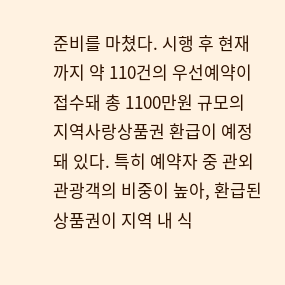준비를 마쳤다. 시행 후 현재까지 약 110건의 우선예약이 접수돼 총 1100만원 규모의 지역사랑상품권 환급이 예정돼 있다. 특히 예약자 중 관외 관광객의 비중이 높아, 환급된 상품권이 지역 내 식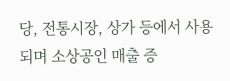당, 전통시장, 상가 등에서 사용되며 소상공인 매출 증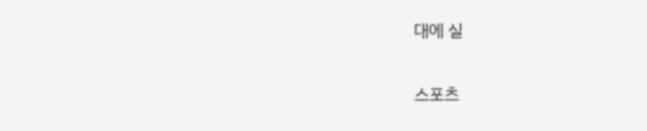대에 실

스포츠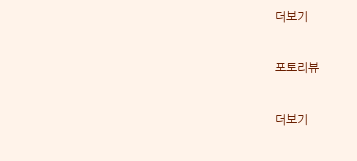더보기

포토리뷰

더보기